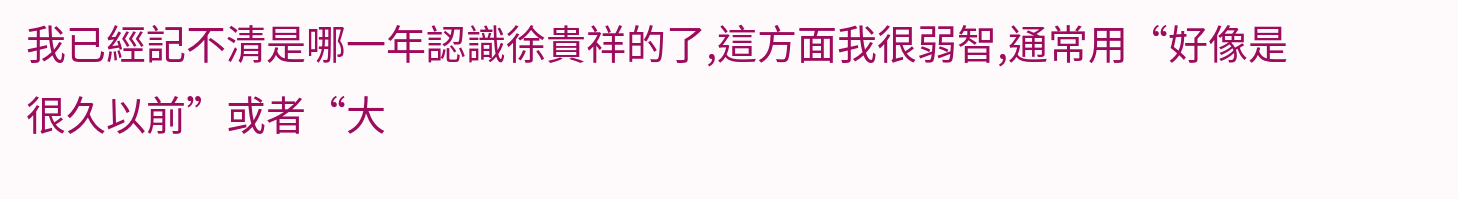我已經記不清是哪一年認識徐貴祥的了,這方面我很弱智,通常用“好像是很久以前”或者“大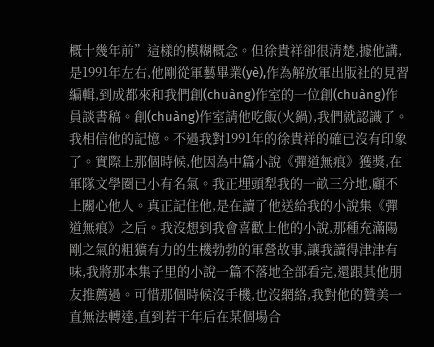概十幾年前”這樣的模糊概念。但徐貴祥卻很清楚,據他講,是1991年左右,他剛從軍藝畢業(yè),作為解放軍出版社的見習編輯,到成都來和我們創(chuàng)作室的一位創(chuàng)作員談書稿。創(chuàng)作室請他吃飯(火鍋),我們就認識了。
我相信他的記憶。不過我對1991年的徐貴祥的確已沒有印象了。實際上那個時候,他因為中篇小說《彈道無痕》獲獎,在軍隊文學圈已小有名氣。我正埋頭犁我的一畝三分地,顧不上關心他人。真正記住他,是在讀了他送給我的小說集《彈道無痕》之后。我沒想到我會喜歡上他的小說,那種充滿陽剛之氣的粗獷有力的生機勃勃的軍營故事,讓我讀得津津有味,我將那本集子里的小說一篇不落地全部看完,還跟其他朋友推薦過。可惜那個時候沒手機,也沒網絡,我對他的贊美一直無法轉達,直到若干年后在某個場合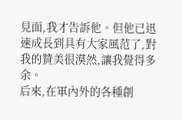見面,我才告訴他。但他已迅速成長到具有大家風范了,對我的贊美很漠然,讓我覺得多余。
后來,在軍內外的各種創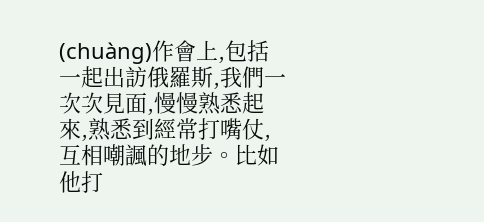(chuàng)作會上,包括一起出訪俄羅斯,我們一次次見面,慢慢熟悉起來,熟悉到經常打嘴仗,互相嘲諷的地步。比如他打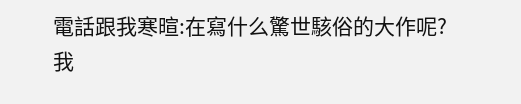電話跟我寒暄:在寫什么驚世駭俗的大作呢?我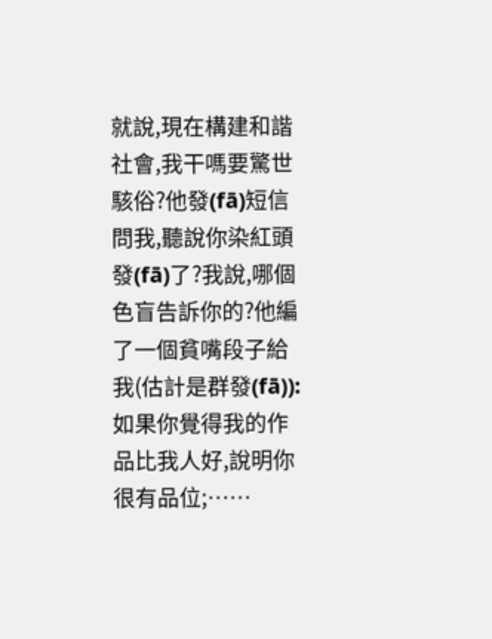就說,現在構建和諧社會,我干嗎要驚世駭俗?他發(fā)短信問我,聽說你染紅頭發(fā)了?我說,哪個色盲告訴你的?他編了一個貧嘴段子給我(估計是群發(fā)):如果你覺得我的作品比我人好,說明你很有品位;……